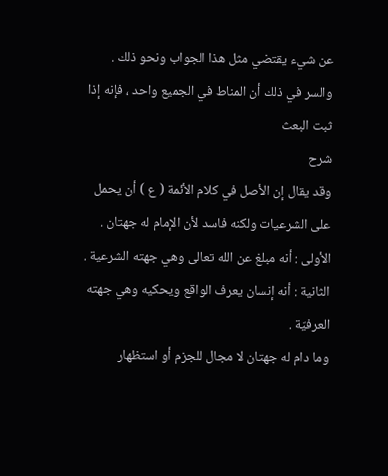عن شيء يقتضي مثل هذا الجواب ونحو ذلك .
والسر في ذلك أن المناط في الجميع واحد ، فإنه إذا ثبت البعث
شرح
وقد يقال إن الأصل في كلام الأئمة ( ع ) أن يحمل على الشرعيات ولكنه فاسد لأن الإمام له جهتان .
الأولى : أنه مبلغ عن الله تعالى وهي جهته الشرعية .
الثانية : أنه إنسان يعرف الواقع ويحكيه وهي جهته العرفيّة .
وما دام له جهتان لا مجال للجزم أو استظهار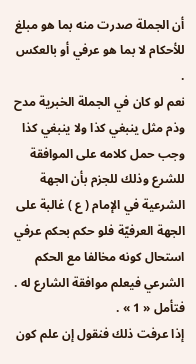أن الجملة صدرت منه بما هو مبلغ للأحكام لا بما هو عرفي أو بالعكس .
نعم لو كان في الجملة الخبرية مدح وذم مثل ينبغي كذا ولا ينبغي كذا وجب حمل كلامه على الموافقة للشرع وذلك للجزم بأن الجهة الشرعية في الإمام ( ع ) غالبة على الجهة العرفيّة فلو حكم بحكم عرفي استحال كونه مخالفا مع الحكم الشرعي فيعلم موافقة الشارع له . فتأمل « 1 » .
إذا عرفت ذلك فنقول إن علم كون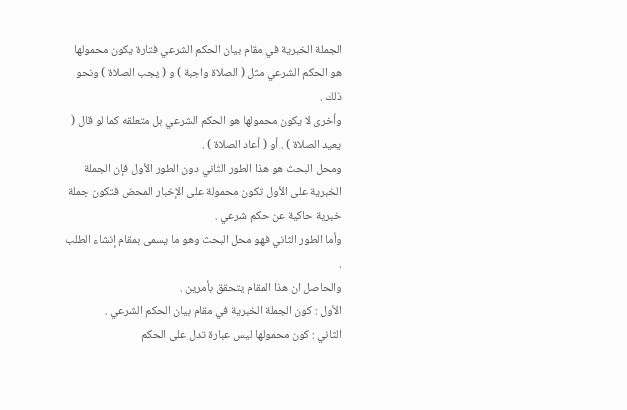الجملة الخبرية في مقام بيان الحكم الشرعي فتارة يكون محمولها هو الحكم الشرعي مثل ( الصلاة واجبة ) و ( يجب الصلاة ) ونحو ذلك .
وأخرى لا يكون محمولها هو الحكم الشرعي بل متعلقه كما لو قال ( يعيد الصلاة ) . أو ( أعاد الصلاة ) .
ومحل البحث هو هذا الطور الثاني دون الطور الأول فإن الجملة الخبرية على الأول تكون محمولة على الإخبار المحض فتكون جملة خبرية حاكية عن حكم شرعي .
وأما الطور الثاني فهو محل البحث وهو ما يسمى بمقام إنشاء الطلب .
والحاصل ان هذا المقام يتحقق بأمرين .
الأول : كون الجملة الخبرية في مقام بيان الحكم الشرعي .
الثاني : كون محمولها ليس عبارة تدل على الحكم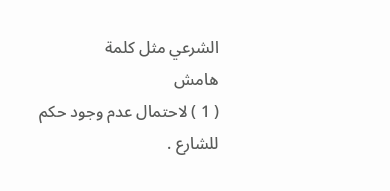الشرعي مثل كلمة
هامش
( 1 ) لاحتمال عدم وجود حكم للشارع .